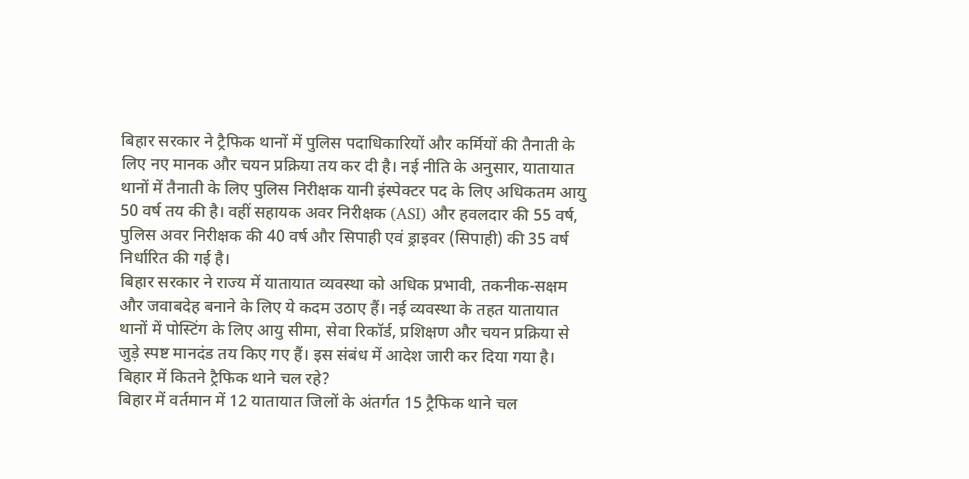बिहार सरकार ने ट्रैफिक थानों में पुलिस पदाधिकारियों और कर्मियों की तैनाती के लिए नए मानक और चयन प्रक्रिया तय कर दी है। नई नीति के अनुसार, यातायात थानों में तैनाती के लिए पुलिस निरीक्षक यानी इंस्पेक्टर पद के लिए अधिकतम आयु 50 वर्ष तय की है। वहीं सहायक अवर निरीक्षक (ASI) और हवलदार की 55 वर्ष, पुलिस अवर निरीक्षक की 40 वर्ष और सिपाही एवं ड्राइवर (सिपाही) की 35 वर्ष निर्धारित की गई है।
बिहार सरकार ने राज्य में यातायात व्यवस्था को अधिक प्रभावी, तकनीक-सक्षम और जवाबदेह बनाने के लिए ये कदम उठाए हैं। नई व्यवस्था के तहत यातायात थानों में पोस्टिंग के लिए आयु सीमा, सेवा रिकॉर्ड, प्रशिक्षण और चयन प्रक्रिया से जुड़े स्पष्ट मानदंड तय किए गए हैं। इस संबंध में आदेश जारी कर दिया गया है।
बिहार में कितने ट्रैफिक थाने चल रहे?
बिहार में वर्तमान में 12 यातायात जिलों के अंतर्गत 15 ट्रैफिक थाने चल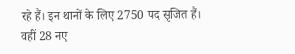रहे हैं। इन थानों के लिए 2750 पद सृजित हैं। वहीं 28 नए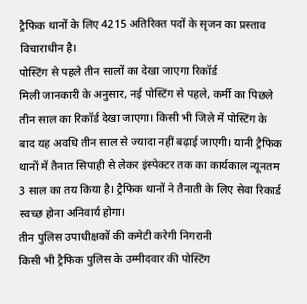ट्रैफिक थानों के लिए 4215 अतिरिक्त पदों के सृजन का प्रस्ताव विचाराधीन है।
पोस्टिंग से पहले तीन सालों का देखा जाएगा रिकॉर्ड
मिली जानकारी के अनुसार, नई पोस्टिंग से पहले, कर्मी का पिछले तीन साल का रिकॉर्ड देखा जाएगा। किसी भी जिले में पोस्टिंग के बाद यह अवधि तीन साल से ज्यादा नहीं बढ़ाई जाएगी। यानी ट्रैफिक थानों में तैनात सिपाही से लेकर इंस्पेक्टर तक का कार्यकाल न्यूनतम 3 साल का तय किया है। ट्रैफिक थानों ने तैनाती के लिए सेवा रिकार्ड स्वच्छ होना अनिवार्य होगा।
तीन पुलिस उपाधीक्षकों की कमेटी करेगी निगरानी
किसी भी ट्रैफिक पुलिस के उम्मीदवार की पोस्टिंग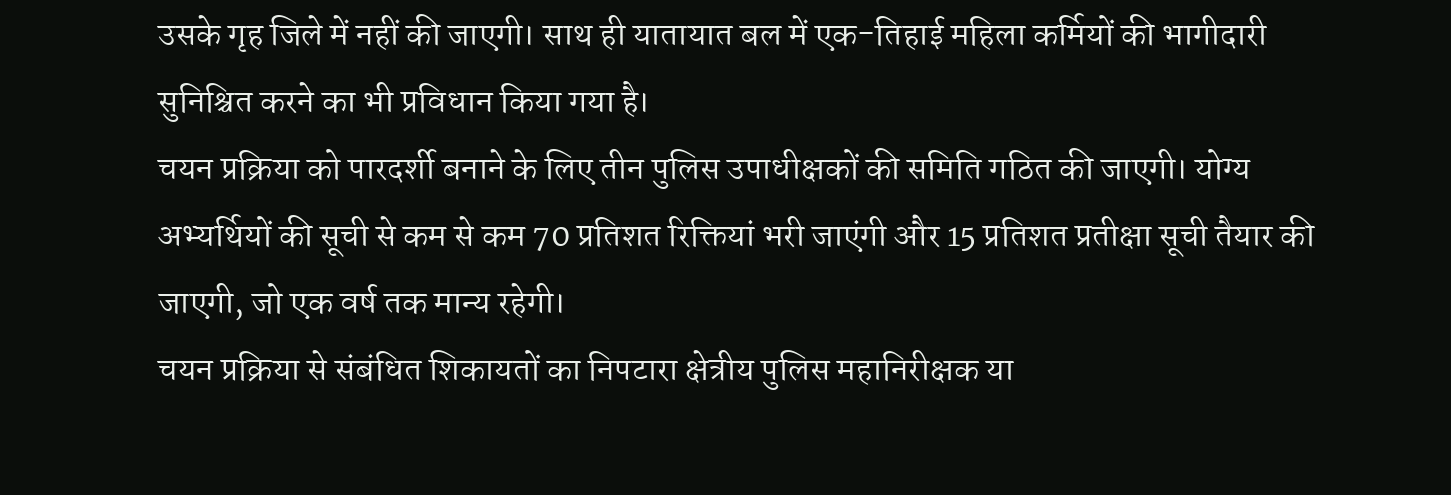उसके गृह जिले में नहीं की जाएगी। साथ ही यातायात बल में एक-तिहाई महिला कर्मियों की भागीदारी सुनिश्चित करने का भी प्रविधान किया गया है।
चयन प्रक्रिया को पारदर्शी बनाने के लिए तीन पुलिस उपाधीक्षकों की समिति गठित की जाएगी। योग्य अभ्यर्थियों की सूची से कम से कम 70 प्रतिशत रिक्तियां भरी जाएंगी और 15 प्रतिशत प्रतीक्षा सूची तैयार की जाएगी, जो एक वर्ष तक मान्य रहेगी।
चयन प्रक्रिया से संबंधित शिकायतों का निपटारा क्षेत्रीय पुलिस महानिरीक्षक या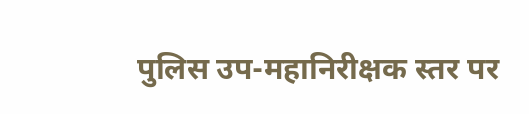पुलिस उप-महानिरीक्षक स्तर पर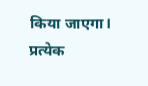किया जाएगा। प्रत्येक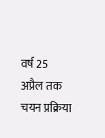वर्ष 25 अप्रैल तक चयन प्रक्रिया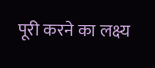पूरी करने का लक्ष्य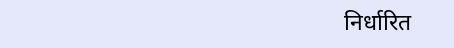निर्धारित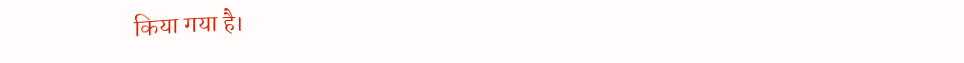किया गया है।